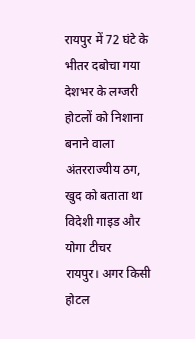रायपुर में 72 घंटे के भीतर दबोचा गया देशभर के लग्जरी होटलों को निशाना बनाने वाला अंतरराज्यीय ठग, खुद को बताता था विदेशी गाइड और योगा टीचर
रायपुर। अगर किसी होटल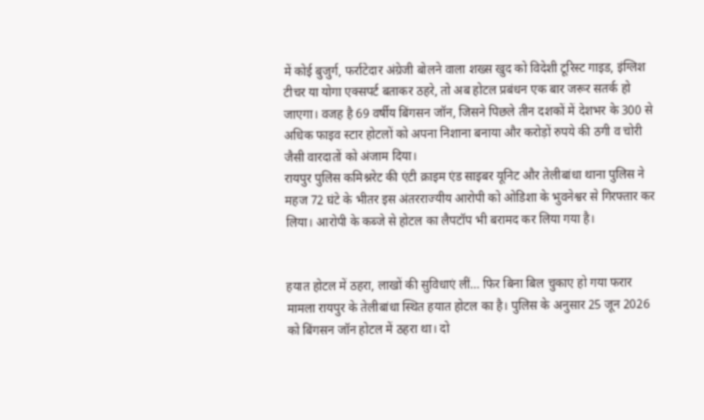में कोई बुजुर्ग, फर्राटेदार अंग्रेजी बोलने वाला शख्स खुद को विदेशी टूरिस्ट गाइड, इंग्लिश टीचर या योगा एक्सपर्ट बताकर ठहरे, तो अब होटल प्रबंधन एक बार जरूर सतर्क हो जाएगा। वजह है 69 वर्षीय बिंगसन जॉन, जिसने पिछले तीन दशकों में देशभर के 300 से अधिक फाइव स्टार होटलों को अपना निशाना बनाया और करोड़ों रुपये की ठगी व चोरी जैसी वारदातों को अंजाम दिया।
रायपुर पुलिस कमिश्नरेट की एंटी क्राइम एंड साइबर यूनिट और तेलीबांधा थाना पुलिस ने महज 72 घंटे के भीतर इस अंतरराज्यीय आरोपी को ओडिशा के भुवनेश्वर से गिरफ्तार कर लिया। आरोपी के कब्जे से होटल का लैपटॉप भी बरामद कर लिया गया है।


हयात होटल में ठहरा, लाखों की सुविधाएं लीं… फिर बिना बिल चुकाए हो गया फरार
मामला रायपुर के तेलीबांधा स्थित हयात होटल का है। पुलिस के अनुसार 25 जून 2026 को बिंगसन जॉन होटल में ठहरा था। दो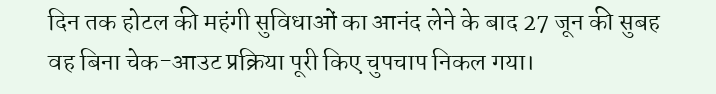दिन तक होटल की महंगी सुविधाओं का आनंद लेने के बाद 27 जून की सुबह वह बिना चेक-आउट प्रक्रिया पूरी किए चुपचाप निकल गया।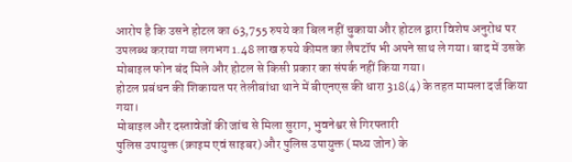आरोप है कि उसने होटल का 63,755 रुपये का बिल नहीं चुकाया और होटल द्वारा विशेष अनुरोध पर उपलब्ध कराया गया लगभग 1.48 लाख रुपये कीमत का लैपटॉप भी अपने साथ ले गया। बाद में उसके मोबाइल फोन बंद मिले और होटल से किसी प्रकार का संपर्क नहीं किया गया।
होटल प्रबंधन की शिकायत पर तेलीबांधा थाने में बीएनएस की धारा 318(4) के तहत मामला दर्ज किया गया।
मोबाइल और दस्तावेजों की जांच से मिला सुराग, भुवनेश्वर से गिरफ्तारी
पुलिस उपायुक्त (क्राइम एवं साइबर) और पुलिस उपायुक्त (मध्य जोन) के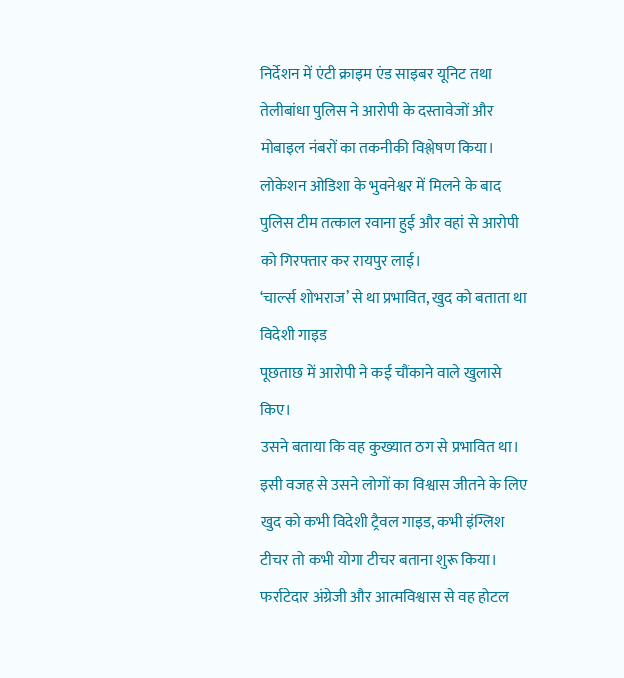निर्देशन में एंटी क्राइम एंड साइबर यूनिट तथा तेलीबांधा पुलिस ने आरोपी के दस्तावेजों और मोबाइल नंबरों का तकनीकी विश्लेषण किया।
लोकेशन ओडिशा के भुवनेश्वर में मिलने के बाद पुलिस टीम तत्काल रवाना हुई और वहां से आरोपी को गिरफ्तार कर रायपुर लाई।
‘चार्ल्स शोभराज’ से था प्रभावित, खुद को बताता था विदेशी गाइड
पूछताछ में आरोपी ने कई चौंकाने वाले खुलासे किए।
उसने बताया कि वह कुख्यात ठग से प्रभावित था। इसी वजह से उसने लोगों का विश्वास जीतने के लिए खुद को कभी विदेशी ट्रैवल गाइड, कभी इंग्लिश टीचर तो कभी योगा टीचर बताना शुरू किया।
फर्राटेदार अंग्रेजी और आत्मविश्वास से वह होटल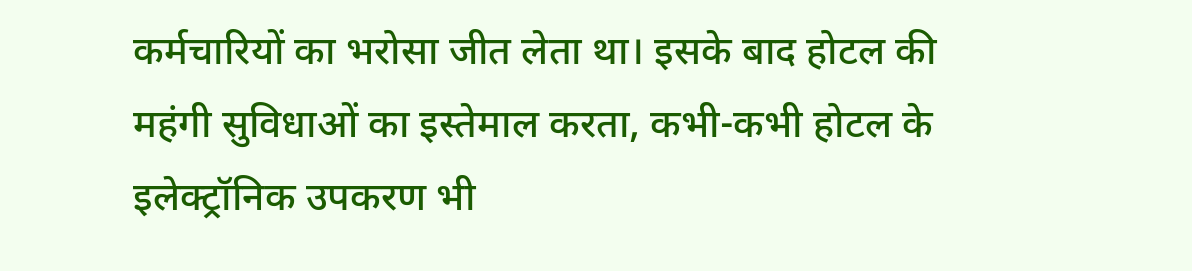कर्मचारियों का भरोसा जीत लेता था। इसके बाद होटल की महंगी सुविधाओं का इस्तेमाल करता, कभी-कभी होटल के इलेक्ट्रॉनिक उपकरण भी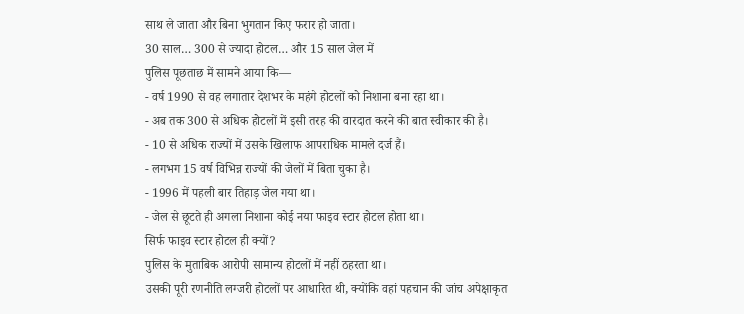साथ ले जाता और बिना भुगतान किए फरार हो जाता।
30 साल… 300 से ज्यादा होटल… और 15 साल जेल में
पुलिस पूछताछ में सामने आया कि—
- वर्ष 1990 से वह लगातार देशभर के महंगे होटलों को निशाना बना रहा था।
- अब तक 300 से अधिक होटलों में इसी तरह की वारदात करने की बात स्वीकार की है।
- 10 से अधिक राज्यों में उसके खिलाफ आपराधिक मामले दर्ज हैं।
- लगभग 15 वर्ष विभिन्न राज्यों की जेलों में बिता चुका है।
- 1996 में पहली बार तिहाड़ जेल गया था।
- जेल से छूटते ही अगला निशाना कोई नया फाइव स्टार होटल होता था।
सिर्फ फाइव स्टार होटल ही क्यों?
पुलिस के मुताबिक आरोपी सामान्य होटलों में नहीं ठहरता था।
उसकी पूरी रणनीति लग्जरी होटलों पर आधारित थी, क्योंकि वहां पहचान की जांच अपेक्षाकृत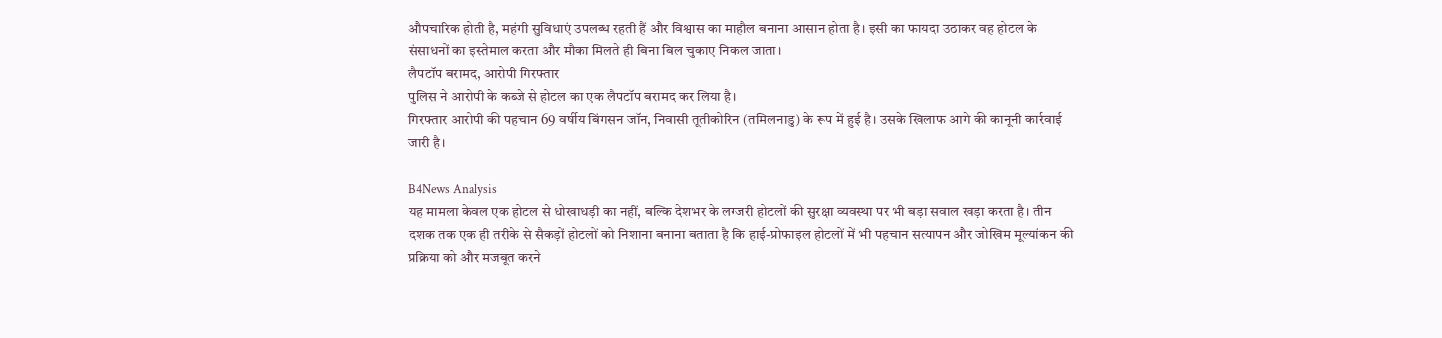औपचारिक होती है, महंगी सुविधाएं उपलब्ध रहती हैं और विश्वास का माहौल बनाना आसान होता है। इसी का फायदा उठाकर वह होटल के संसाधनों का इस्तेमाल करता और मौका मिलते ही बिना बिल चुकाए निकल जाता।
लैपटॉप बरामद, आरोपी गिरफ्तार
पुलिस ने आरोपी के कब्जे से होटल का एक लैपटॉप बरामद कर लिया है।
गिरफ्तार आरोपी की पहचान 69 वर्षीय बिंगसन जॉन, निवासी तूतीकोरिन (तमिलनाडु) के रूप में हुई है। उसके खिलाफ आगे की कानूनी कार्रवाई जारी है।

B4News Analysis
यह मामला केवल एक होटल से धोखाधड़ी का नहीं, बल्कि देशभर के लग्जरी होटलों की सुरक्षा व्यवस्था पर भी बड़ा सवाल खड़ा करता है। तीन दशक तक एक ही तरीके से सैकड़ों होटलों को निशाना बनाना बताता है कि हाई-प्रोफाइल होटलों में भी पहचान सत्यापन और जोखिम मूल्यांकन की प्रक्रिया को और मजबूत करने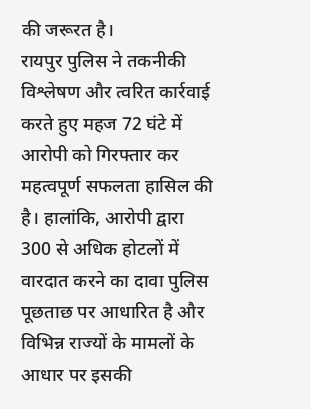की जरूरत है।
रायपुर पुलिस ने तकनीकी विश्लेषण और त्वरित कार्रवाई करते हुए महज 72 घंटे में आरोपी को गिरफ्तार कर महत्वपूर्ण सफलता हासिल की है। हालांकि, आरोपी द्वारा 300 से अधिक होटलों में वारदात करने का दावा पुलिस पूछताछ पर आधारित है और विभिन्न राज्यों के मामलों के आधार पर इसकी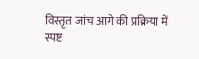विस्तृत जांच आगे की प्रक्रिया में स्पष्ट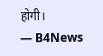होगी।
— B4News